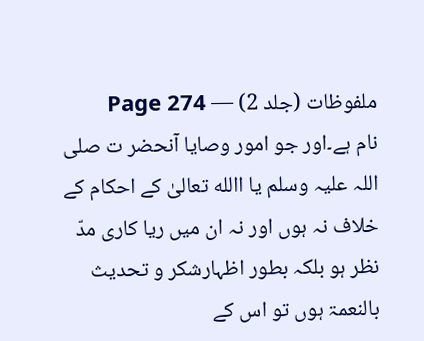ملفوظات (جلد 2) — Page 274
نام ہے۔اور جو امور وصایا آنحضر ت صلی اللہ علیہ وسلم یا االله تعالیٰ کے احکام کے خلاف نہ ہوں اور نہ ان میں ریا کاری مدّ نظر ہو بلکہ بطور اظہارشکر و تحدیث بالنعمۃ ہوں تو اس کے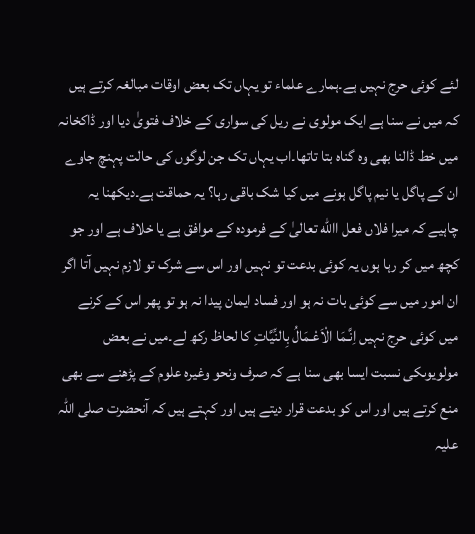لئے کوئی حرج نہیں ہے۔ہمارے علماء تو یہاں تک بعض اوقات مبالغہ کرتے ہیں کہ میں نے سنا ہے ایک مولوی نے ریل کی سواری کے خلاف فتویٰ دیا اور ڈاکخانہ میں خط ڈالنا بھی وہ گناہ بتا تاتھا۔اب یہاں تک جن لوگوں کی حالت پہنچ جاوے ان کے پاگل یا نیم پاگل ہونے میں کیا شک باقی رہا؟ یہ حماقت ہے۔دیکھنا یہ چاہیے کہ میرا فلاں فعل االله تعالیٰ کے فرمودہ کے موافق ہے یا خلاف ہے اور جو کچھ میں کر رہا ہوں یہ کوئی بدعت تو نہیں اور اس سے شرک تو لازم نہیں آتا اگر ان امور میں سے کوئی بات نہ ہو اور فساد ایمان پیدا نہ ہو تو پھر اس کے کرنے میں کوئی حرج نہیں اِنَّـمَا الْاَعْـمَالُ بِالنِّیَّاتِ کا لحاظ رکھ لے۔میں نے بعض مولویوںکی نسبت ایسا بھی سنا ہے کہ صرف ونحو وغیرہ علوم کے پڑھنے سے بھی منع کرتے ہیں اور اس کو بدعت قرار دیتے ہیں اور کہتے ہیں کہ آنحضرت صلی اللہ علیہ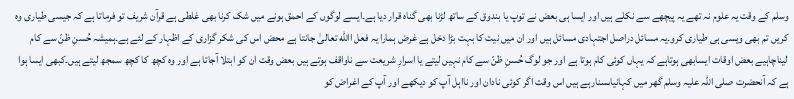وسلم کے وقت یہ علوم نہ تھے یہ پیچھے سے نکلے ہیں اور ایسا ہی بعض نے توپ یا بندوق کے ساتھ لڑنا بھی گناہ قرار دیا ہے۔ایسے لوگوں کے احمق ہونے میں شک کرنا بھی غلطی ہے قرآن شریف تو فرماتا ہے کہ جیسی طیاری وہ کریں تم بھی ویسی ہی طیاری کرو۔یہ مسائل دراصل اجتہادی مسائل ہیں اور ان میں نیت کا بہت بڑا دخل ہے غرض ہمارا یہ فعل االله تعالیٰ جانتا ہے محض اس کی شکر گزاری کے اظہار کے لئے ہے۔ہمیشہ حُسنِ ظنّ سے کام لیناچاہیے بعض اوقات ایسابھی ہوتاہے کہ یہاں کوئی کام ہوتا ہے اور جو لوگ حُسنِ ظنّ سے کام نہیں لیتے یا اسرارِ شریعت سے ناواقف ہوتے ہیں بعض وقت ان کو ابتلا آجاتا ہے اور وہ کچھ کا کچھ سمجھ لیتے ہیں۔کبھی ایسا ہوا ہے کہ آنحضرت صلی اللہ علیہ وسلم گھر میں کہانیاںسنارہے ہیں اس وقت اگر کوئی نادان اور نااہل آپ کو دیکھے اور آپ کے اغراض کو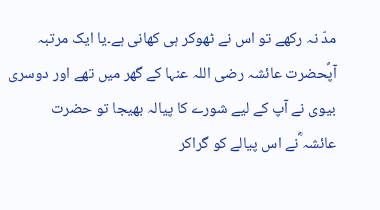مدّ نہ رکھے تو اس نے ٹھوکر ہی کھانی ہے۔یا ایک مرتبہ آپؐحضرت عائشہ رضی اللہ عنہا کے گھر میں تھے اور دوسری بیوی نے آپ کے لیے شورے کا پیالہ بھیجا تو حضرت عائشہ ؓنے اس پیالے کو گراکر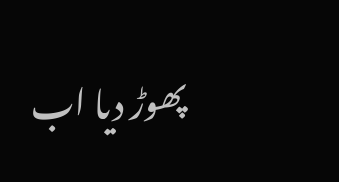پھوڑ دیا اب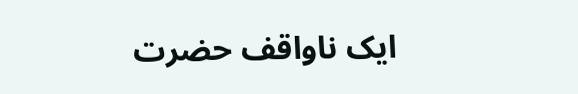ایک ناواقف حضرت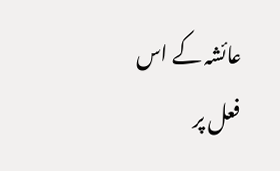عائشہ کے اس فعل پر